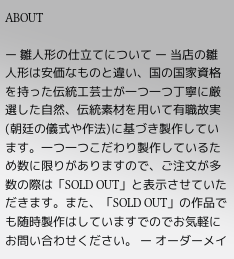ABOUT

ー 雛人形の仕立てについて ー 当店の雛人形は安価なものと違い、国の国家資格を持った伝統工芸士が一つ一つ丁寧に厳選した自然、伝統素材を用いて有職故実(朝廷の儀式や作法)に基づき製作しています。一つ一つこだわり製作しているため数に限りがありますので、ご注文が多数の際は「SOLD OUT」と表示させていただきます。また、「SOLD OUT」の作品でも随時製作はしていますでのでお気軽にお問い合わせください。 ー オーダーメイ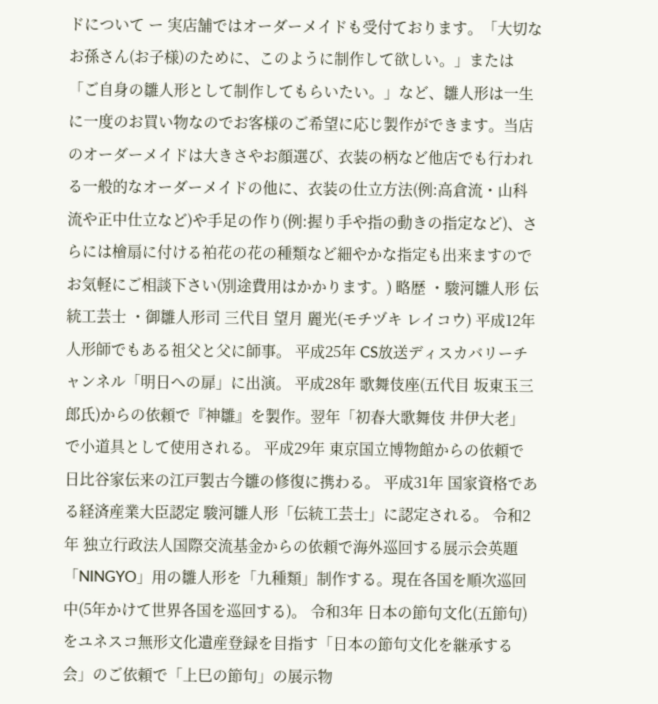ドについて ー 実店舗ではオーダーメイドも受付ております。「大切なお孫さん(お子様)のために、このように制作して欲しい。」または「ご自身の雛人形として制作してもらいたい。」など、雛人形は一生に一度のお買い物なのでお客様のご希望に応じ製作ができます。当店のオーダーメイドは大きさやお顔選び、衣装の柄など他店でも行われる一般的なオーダーメイドの他に、衣装の仕立方法(例:高倉流・山科流や正中仕立など)や手足の作り(例:握り手や指の動きの指定など)、さらには檜扇に付ける袙花の花の種類など細やかな指定も出来ますのでお気軽にご相談下さい(別途費用はかかります。) 略歴 ・駿河雛人形 伝統工芸士 ・御雛人形司 三代目 望月 麗光(モチヅキ レイコウ) 平成12年 人形師でもある祖父と父に師事。 平成25年 CS放送ディスカバリーチャンネル「明日への扉」に出演。 平成28年 歌舞伎座(五代目 坂東玉三郎氏)からの依頼で『神雛』を製作。翌年「初春大歌舞伎 井伊大老」で小道具として使用される。 平成29年 東京国立博物館からの依頼で日比谷家伝来の江戸製古今雛の修復に携わる。 平成31年 国家資格である経済産業大臣認定 駿河雛人形「伝統工芸士」に認定される。 令和2年 独立行政法人国際交流基金からの依頼で海外巡回する展示会英題「NINGYO」用の雛人形を「九種類」制作する。現在各国を順次巡回中(5年かけて世界各国を巡回する)。 令和3年 日本の節句文化(五節句)をユネスコ無形文化遺産登録を目指す「日本の節句文化を継承する会」のご依頼で「上巳の節句」の展示物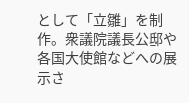として「立雛」を制作。衆議院議長公邸や各国大使館などへの展示さ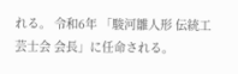れる。 令和6年 「駿河雛人形 伝統工芸士会 会長」に任命される。